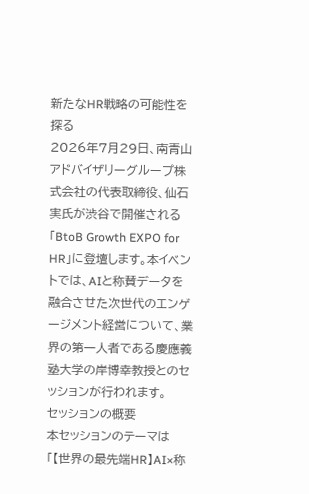新たなHR戦略の可能性を探る
2026年7月29日、南青山アドバイザリーグループ株式会社の代表取締役、仙石実氏が渋谷で開催される「BtoB Growth EXPO for HR」に登壇します。本イベントでは、AIと称賛データを融合させた次世代のエンゲージメント経営について、業界の第一人者である慶應義塾大学の岸博幸教授とのセッションが行われます。
セッションの概要
本セッションのテーマは「【世界の最先端HR】AI×称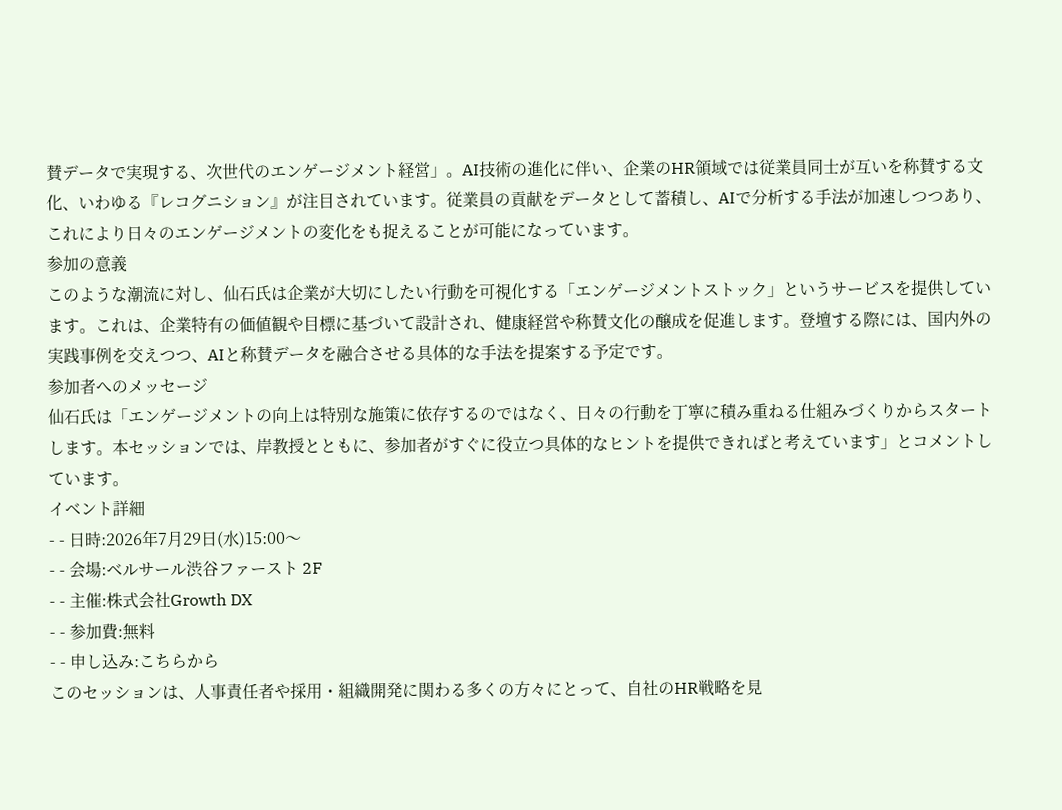賛データで実現する、次世代のエンゲージメント経営」。AI技術の進化に伴い、企業のHR領域では従業員同士が互いを称賛する文化、いわゆる『レコグニション』が注目されています。従業員の貢献をデータとして蓄積し、AIで分析する手法が加速しつつあり、これにより日々のエンゲージメントの変化をも捉えることが可能になっています。
参加の意義
このような潮流に対し、仙石氏は企業が大切にしたい行動を可視化する「エンゲージメントストック」というサービスを提供しています。これは、企業特有の価値観や目標に基づいて設計され、健康経営や称賛文化の醸成を促進します。登壇する際には、国内外の実践事例を交えつつ、AIと称賛データを融合させる具体的な手法を提案する予定です。
参加者へのメッセージ
仙石氏は「エンゲージメントの向上は特別な施策に依存するのではなく、日々の行動を丁寧に積み重ねる仕組みづくりからスタートします。本セッションでは、岸教授とともに、参加者がすぐに役立つ具体的なヒントを提供できればと考えています」とコメントしています。
イベント詳細
- - 日時:2026年7月29日(水)15:00〜
- - 会場:ベルサール渋谷ファースト 2F
- - 主催:株式会社Growth DX
- - 参加費:無料
- - 申し込み:こちらから
このセッションは、人事責任者や採用・組織開発に関わる多くの方々にとって、自社のHR戦略を見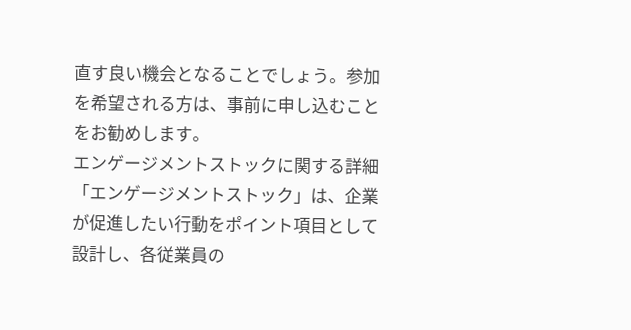直す良い機会となることでしょう。参加を希望される方は、事前に申し込むことをお勧めします。
エンゲージメントストックに関する詳細
「エンゲージメントストック」は、企業が促進したい行動をポイント項目として設計し、各従業員の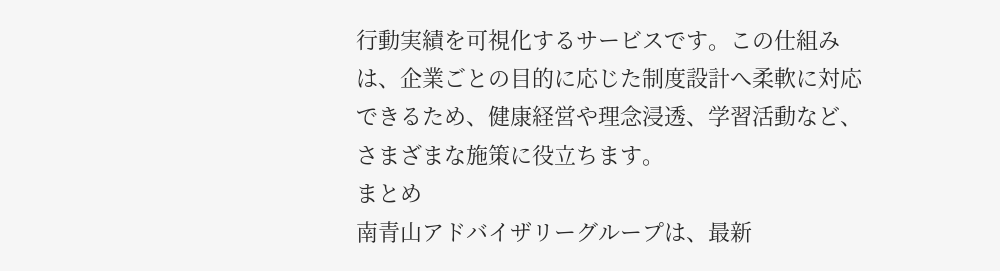行動実績を可視化するサービスです。この仕組みは、企業ごとの目的に応じた制度設計へ柔軟に対応できるため、健康経営や理念浸透、学習活動など、さまざまな施策に役立ちます。
まとめ
南青山アドバイザリーグループは、最新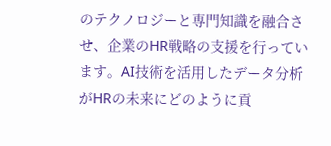のテクノロジーと専門知識を融合させ、企業のHR戦略の支援を行っています。AI技術を活用したデータ分析がHRの未来にどのように貢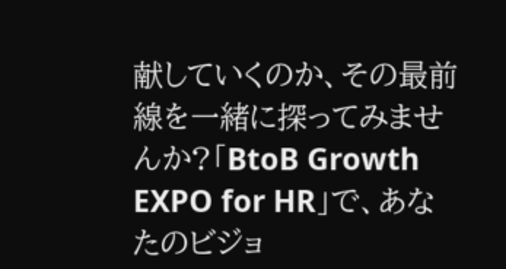献していくのか、その最前線を一緒に探ってみませんか?「BtoB Growth EXPO for HR」で、あなたのビジョ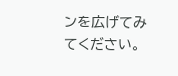ンを広げてみてください。